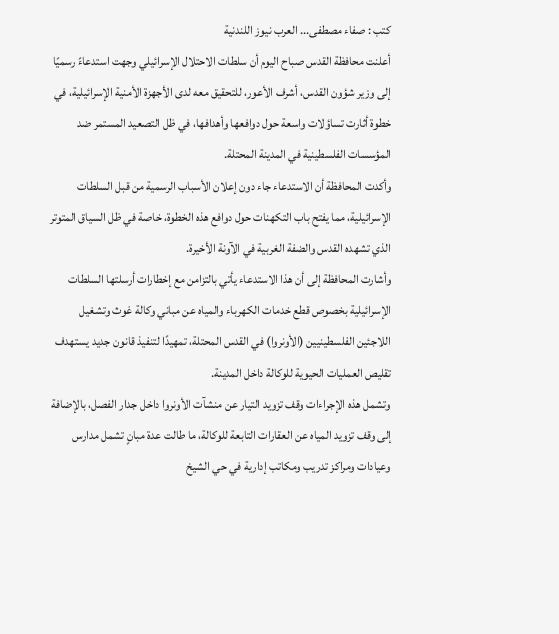كتب : صفاء مصطفى... العرب نيوز اللندنية
أعلنت محافظة القدس صباح اليوم أن سلطات الاحتلال الإسرائيلي وجهت استدعاءً رسميًا إلى وزير شؤون القدس، أشرف الأعور، للتحقيق معه لدى الأجهزة الأمنية الإسرائيلية، في خطوة أثارت تساؤلات واسعة حول دوافعها وأهدافها، في ظل التصعيد المستمر ضد المؤسسات الفلسطينية في المدينة المحتلة.
وأكدت المحافظة أن الاستدعاء جاء دون إعلان الأسباب الرسمية من قبل السلطات الإسرائيلية، مما يفتح باب التكهنات حول دوافع هذه الخطوة، خاصة في ظل السياق المتوتر الذي تشهده القدس والضفة الغربية في الآونة الأخيرة.
وأشارت المحافظة إلى أن هذا الاستدعاء يأتي بالتزامن مع إخطارات أرسلتها السلطات الإسرائيلية بخصوص قطع خدمات الكهرباء والمياه عن مباني وكالة غوث وتشغيل اللاجئين الفلسطينيين (الأونروا) في القدس المحتلة، تمهيدًا لتنفيذ قانون جديد يستهدف تقليص العمليات الحيوية للوكالة داخل المدينة.
وتشمل هذه الإجراءات وقف تزويد التيار عن منشآت الأونروا داخل جدار الفصل، بالإضافة إلى وقف تزويد المياه عن العقارات التابعة للوكالة، ما طالت عدة مبانٍ تشمل مدارس وعيادات ومراكز تدريب ومكاتب إدارية في حي الشيخ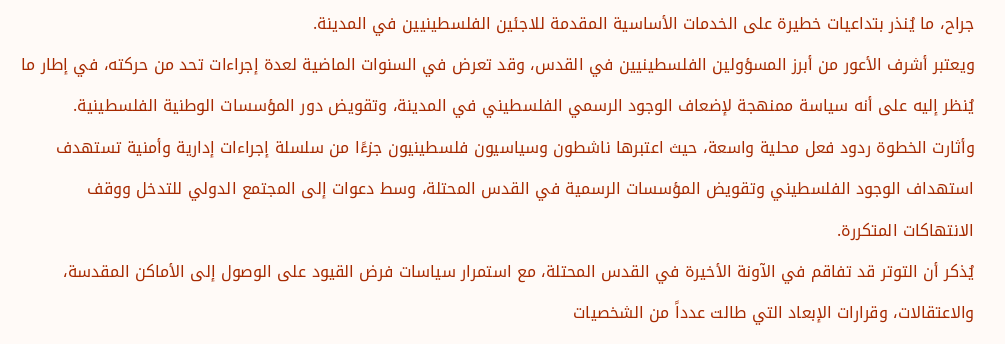جراح، ما يُنذر بتداعيات خطيرة على الخدمات الأساسية المقدمة للاجئين الفلسطينيين في المدينة.
ويعتبر أشرف الأعور من أبرز المسؤولين الفلسطينيين في القدس، وقد تعرض في السنوات الماضية لعدة إجراءات تحد من حركته، في إطار ما يُنظر إليه على أنه سياسة ممنهجة لإضعاف الوجود الرسمي الفلسطيني في المدينة، وتقويض دور المؤسسات الوطنية الفلسطينية.
وأثارت الخطوة ردود فعل محلية واسعة، حيث اعتبرها ناشطون وسياسيون فلسطينيون جزءًا من سلسلة إجراءات إدارية وأمنية تستهدف استهداف الوجود الفلسطيني وتقويض المؤسسات الرسمية في القدس المحتلة، وسط دعوات إلى المجتمع الدولي للتدخل ووقف الانتهاكات المتكررة.
يُذكر أن التوتر قد تفاقم في الآونة الأخيرة في القدس المحتلة، مع استمرار سياسات فرض القيود على الوصول إلى الأماكن المقدسة، والاعتقالات، وقرارات الإبعاد التي طالت عدداً من الشخصيات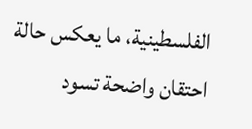الفلسطينية، ما يعكس حالة احتقان واضحة تسود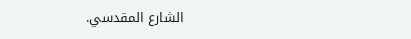الشارع المقدسي.